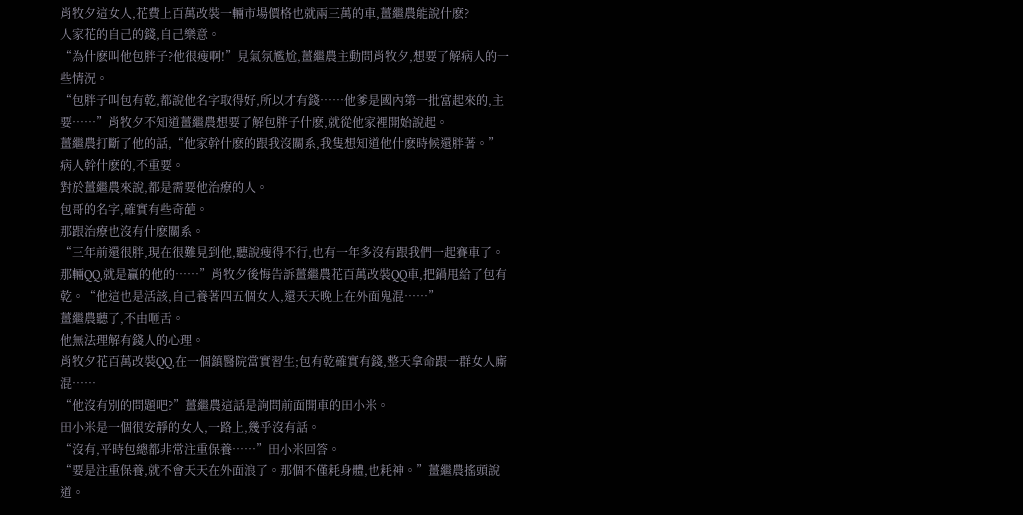肖牧夕這女人,花費上百萬改裝一輛市場價格也就兩三萬的車,薑繼農能說什麽?
人家花的自己的錢,自己樂意。
“為什麽叫他包胖子?他很瘦啊!”見氣氛尷尬,薑繼農主動問肖牧夕,想要了解病人的一些情況。
“包胖子叫包有乾,都說他名字取得好,所以才有錢……他爹是國內第一批富起來的,主要……”肖牧夕不知道薑繼農想要了解包胖子什麽,就從他家裡開始說起。
薑繼農打斷了他的話,“他家幹什麽的跟我沒關系,我隻想知道他什麽時候還胖著。”
病人幹什麽的,不重要。
對於薑繼農來說,都是需要他治療的人。
包哥的名字,確實有些奇葩。
那跟治療也沒有什麽關系。
“三年前還很胖,現在很難見到他,聽說瘦得不行,也有一年多沒有跟我們一起賽車了。那輛QQ,就是贏的他的……”肖牧夕後悔告訴薑繼農花百萬改裝QQ車,把鍋甩給了包有乾。“他這也是活該,自己養著四五個女人,還天天晚上在外面鬼混……”
薑繼農聽了,不由咂舌。
他無法理解有錢人的心理。
肖牧夕花百萬改裝QQ,在一個鎮醫院當實習生;包有乾確實有錢,整天拿命跟一群女人廝混……
“他沒有別的問題吧?”薑繼農這話是詢問前面開車的田小米。
田小米是一個很安靜的女人,一路上,幾乎沒有話。
“沒有,平時包總都非常注重保養……”田小米回答。
“要是注重保養,就不會天天在外面浪了。那個不僅耗身體,也耗神。”薑繼農搖頭說道。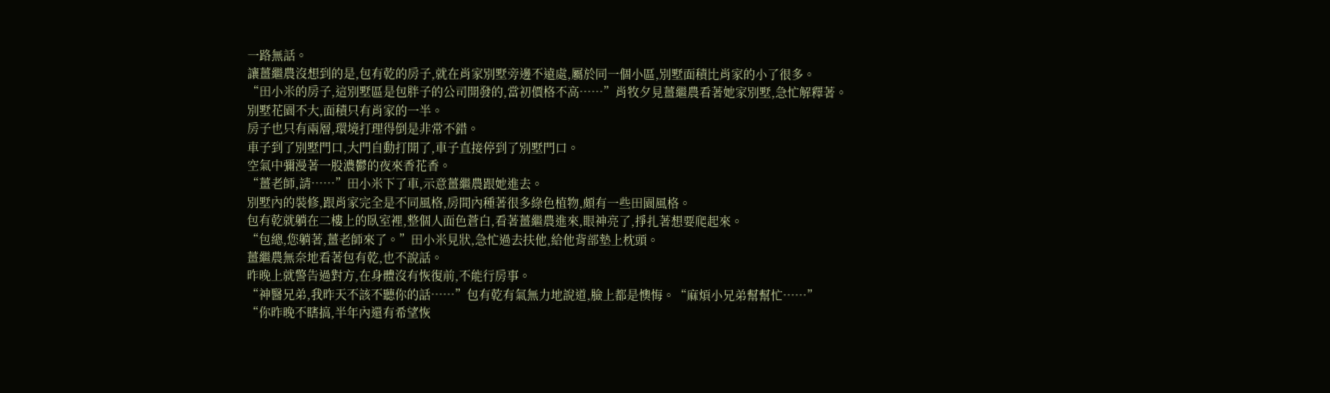一路無話。
讓薑繼農沒想到的是,包有乾的房子,就在肖家別墅旁邊不遠處,屬於同一個小區,別墅面積比肖家的小了很多。
“田小米的房子,這別墅區是包胖子的公司開發的,當初價格不高……”肖牧夕見薑繼農看著她家別墅,急忙解釋著。
別墅花園不大,面積只有肖家的一半。
房子也只有兩層,環境打理得倒是非常不錯。
車子到了別墅門口,大門自動打開了,車子直接停到了別墅門口。
空氣中彌漫著一股濃鬱的夜來香花香。
“薑老師,請……”田小米下了車,示意薑繼農跟她進去。
別墅內的裝修,跟肖家完全是不同風格,房間內種著很多綠色植物,頗有一些田園風格。
包有乾就躺在二樓上的臥室裡,整個人面色蒼白,看著薑繼農進來,眼神亮了,掙扎著想要爬起來。
“包總,您躺著,薑老師來了。”田小米見狀,急忙過去扶他,給他背部墊上枕頭。
薑繼農無奈地看著包有乾,也不說話。
昨晚上就警告過對方,在身體沒有恢復前,不能行房事。
“神醫兄弟,我昨天不該不聽你的話……”包有乾有氣無力地說道,臉上都是懊悔。“麻煩小兄弟幫幫忙……”
“你昨晚不瞎搞,半年內還有希望恢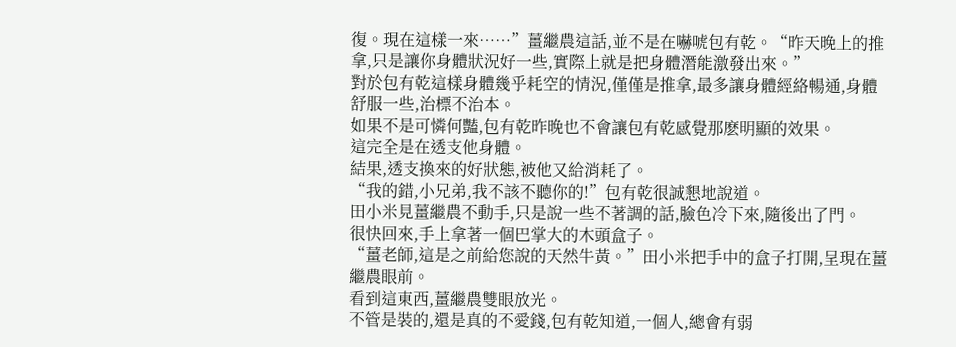復。現在這樣一來……”薑繼農這話,並不是在嚇唬包有乾。“昨天晚上的推拿,只是讓你身體狀況好一些,實際上就是把身體潛能激發出來。”
對於包有乾這樣身體幾乎耗空的情況,僅僅是推拿,最多讓身體經絡暢通,身體舒服一些,治標不治本。
如果不是可憐何豔,包有乾昨晚也不會讓包有乾感覺那麽明顯的效果。
這完全是在透支他身體。
結果,透支換來的好狀態,被他又給消耗了。
“我的錯,小兄弟,我不該不聽你的!”包有乾很誠懇地說道。
田小米見薑繼農不動手,只是說一些不著調的話,臉色冷下來,隨後出了門。
很快回來,手上拿著一個巴掌大的木頭盒子。
“薑老師,這是之前給您說的天然牛黃。”田小米把手中的盒子打開,呈現在薑繼農眼前。
看到這東西,薑繼農雙眼放光。
不管是裝的,還是真的不愛錢,包有乾知道,一個人,總會有弱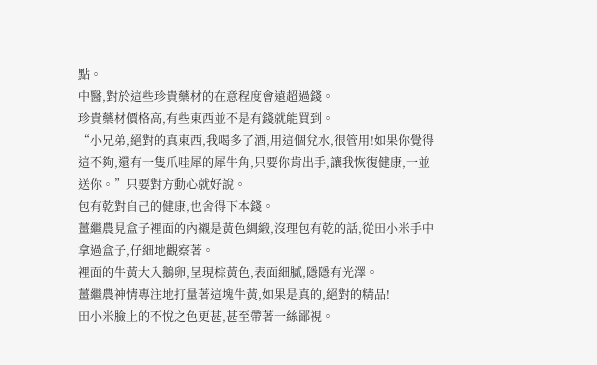點。
中醫,對於這些珍貴藥材的在意程度會遠超過錢。
珍貴藥材價格高,有些東西並不是有錢就能買到。
“小兄弟,絕對的真東西,我喝多了酒,用這個兌水,很管用!如果你覺得這不夠,還有一隻爪哇犀的犀牛角,只要你肯出手,讓我恢復健康,一並送你。”只要對方動心就好說。
包有乾對自己的健康,也舍得下本錢。
薑繼農見盒子裡面的內襯是黃色綢緞,沒理包有乾的話,從田小米手中拿過盒子,仔細地觀察著。
裡面的牛黃大入鵝卵,呈現棕黃色,表面細膩,隱隱有光澤。
薑繼農神情專注地打量著這塊牛黃,如果是真的,絕對的精品!
田小米臉上的不悅之色更甚,甚至帶著一絲鄙視。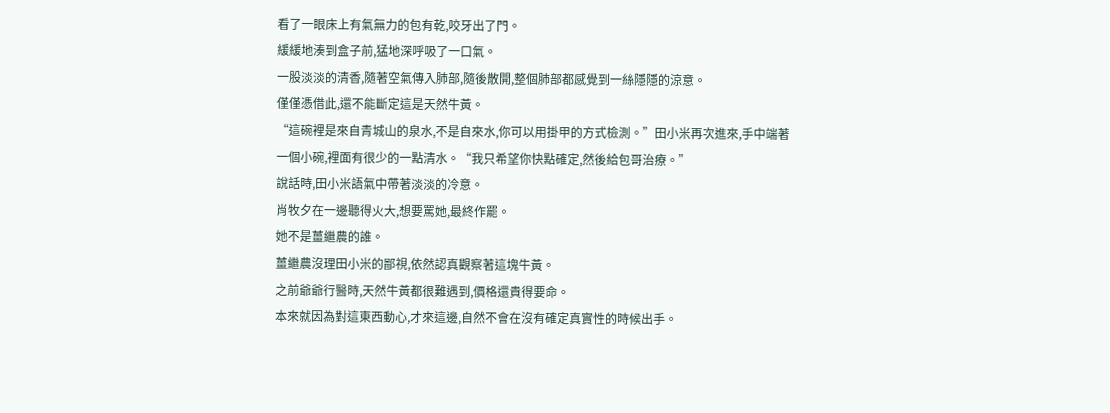看了一眼床上有氣無力的包有乾,咬牙出了門。
緩緩地湊到盒子前,猛地深呼吸了一口氣。
一股淡淡的清香,隨著空氣傳入肺部,隨後散開,整個肺部都感覺到一絲隱隱的涼意。
僅僅憑借此,還不能斷定這是天然牛黃。
“這碗裡是來自青城山的泉水,不是自來水,你可以用掛甲的方式檢測。”田小米再次進來,手中端著一個小碗,裡面有很少的一點清水。“我只希望你快點確定,然後給包哥治療。”
說話時,田小米語氣中帶著淡淡的冷意。
肖牧夕在一邊聽得火大,想要罵她,最終作罷。
她不是薑繼農的誰。
薑繼農沒理田小米的鄙視,依然認真觀察著這塊牛黃。
之前爺爺行醫時,天然牛黃都很難遇到,價格還貴得要命。
本來就因為對這東西動心,才來這邊,自然不會在沒有確定真實性的時候出手。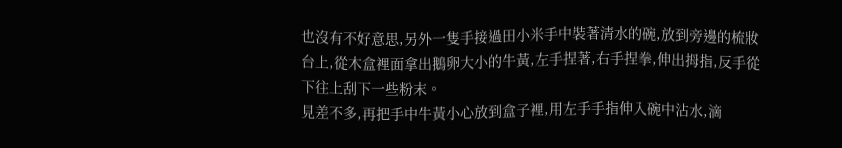也沒有不好意思,另外一隻手接過田小米手中裝著清水的碗,放到旁邊的梳妝台上,從木盒裡面拿出鵝卵大小的牛黃,左手捏著,右手捏拳,伸出拇指,反手從下往上刮下一些粉末。
見差不多,再把手中牛黃小心放到盒子裡,用左手手指伸入碗中沾水,滴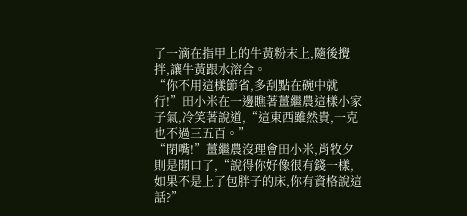了一滴在指甲上的牛黃粉末上,隨後攪拌,讓牛黃跟水溶合。
“你不用這樣節省,多刮點在碗中就行!”田小米在一邊瞧著薑繼農這樣小家子氣,冷笑著說道,“這東西雖然貴,一克也不過三五百。”
“閉嘴!”薑繼農沒理會田小米,肖牧夕則是開口了,“說得你好像很有錢一樣,如果不是上了包胖子的床,你有資格說這話?”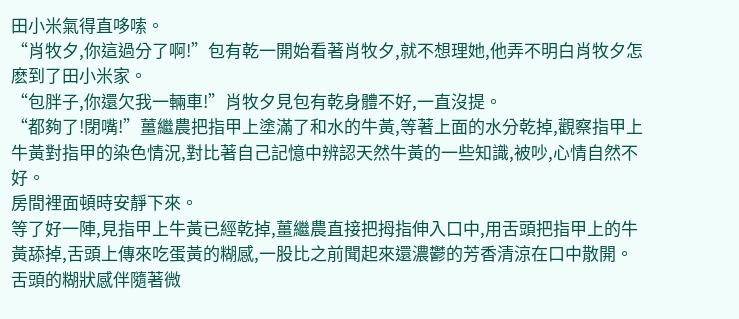田小米氣得直哆嗦。
“肖牧夕,你這過分了啊!”包有乾一開始看著肖牧夕,就不想理她,他弄不明白肖牧夕怎麽到了田小米家。
“包胖子,你還欠我一輛車!”肖牧夕見包有乾身體不好,一直沒提。
“都夠了!閉嘴!”薑繼農把指甲上塗滿了和水的牛黃,等著上面的水分乾掉,觀察指甲上牛黃對指甲的染色情況,對比著自己記憶中辨認天然牛黃的一些知識,被吵,心情自然不好。
房間裡面頓時安靜下來。
等了好一陣,見指甲上牛黃已經乾掉,薑繼農直接把拇指伸入口中,用舌頭把指甲上的牛黃舔掉,舌頭上傳來吃蛋黃的糊感,一股比之前聞起來還濃鬱的芳香清涼在口中散開。
舌頭的糊狀感伴隨著微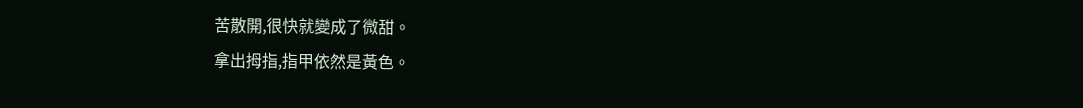苦散開,很快就變成了微甜。
拿出拇指,指甲依然是黃色。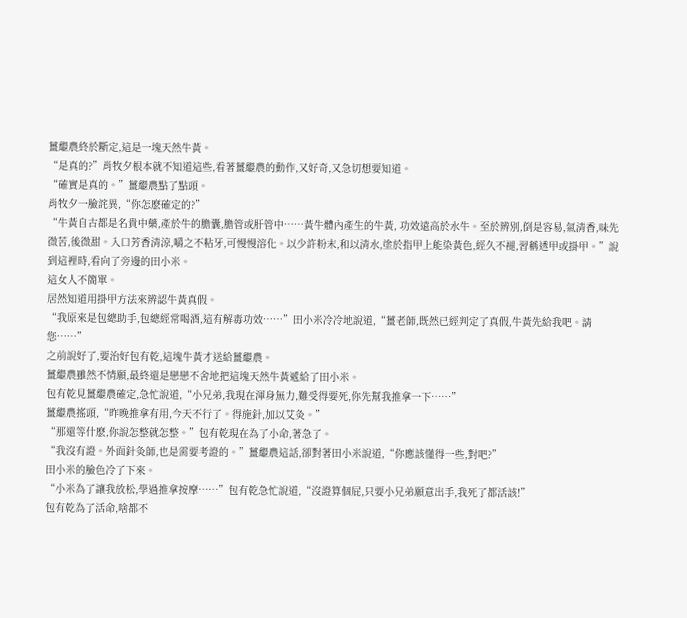薑繼農終於斷定,這是一塊天然牛黃。
“是真的?”肖牧夕根本就不知道這些,看著薑繼農的動作,又好奇,又急切想要知道。
“確實是真的。”薑繼農點了點頭。
肖牧夕一臉詫異,“你怎麽確定的?”
“牛黃自古都是名貴中藥,產於牛的膽囊,膽管或肝管中……黃牛體內產生的牛黃, 功效遠高於水牛。至於辨別,倒是容易,氣清香,味先微苦,後微甜。入口芳香清涼,嚼之不粘牙,可慢慢溶化。以少許粉末,和以清水,塗於指甲上能染黃色,經久不褪,習稱透甲或掛甲。”說到這裡時,看向了旁邊的田小米。
這女人不簡單。
居然知道用掛甲方法來辨認牛黃真假。
“我原來是包總助手,包總經常喝酒,這有解毒功效……”田小米冷冷地說道,“薑老師,既然已經判定了真假,牛黃先給我吧。請您……”
之前說好了,要治好包有乾,這塊牛黃才送給薑繼農。
薑繼農雖然不情願,最終還是戀戀不舍地把這塊天然牛黃遞給了田小米。
包有乾見薑繼農確定,急忙說道,“小兄弟,我現在渾身無力,難受得要死,你先幫我推拿一下……”
薑繼農搖頭,“昨晚推拿有用,今天不行了。得施針,加以艾灸。”
“那還等什麽,你說怎整就怎整。”包有乾現在為了小命,著急了。
“我沒有證。外面針灸師,也是需要考證的。”薑繼農這話,卻對著田小米說道,“你應該懂得一些,對吧?”
田小米的臉色冷了下來。
“小米為了讓我放松,學過推拿按摩……”包有乾急忙說道,“沒證算個屁,只要小兄弟願意出手,我死了都活該!”
包有乾為了活命,啥都不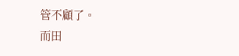管不顧了。
而田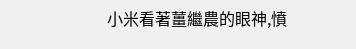小米看著薑繼農的眼神,憤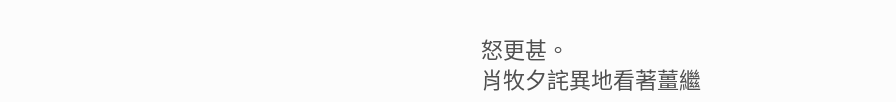怒更甚。
肖牧夕詫異地看著薑繼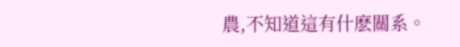農,不知道這有什麽關系。